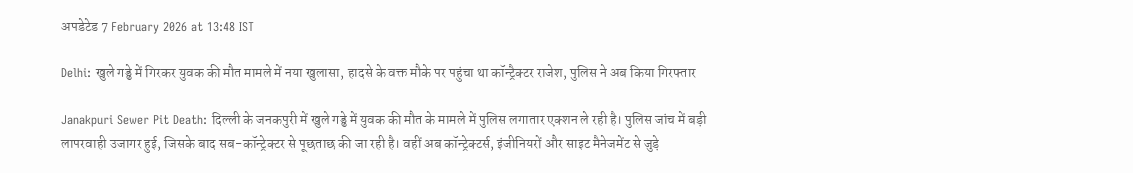अपडेटेड 7 February 2026 at 13:48 IST

Delhi: खुले गड्ढे में गिरकर युवक की मौत मामले में नया खुलासा, हादसे के वक्त मौके पर पहुंचा था कॉन्ट्रैक्टर राजेश, पुलिस ने अब किया गिरफ्तार

Janakpuri Sewer Pit Death: दिल्ली के जनकपुरी में खुले गड्ढे में युवक की मौत के मामले में पुलिस लगातार एक्शन ले रही है। पुलिस जांच में बड़ी लापरवाही उजागर हुई, जिसके बाद सब-कॉन्ट्रेक्टर से पूछताछ की जा रही है। वहीं अब कॉन्ट्रेक्टर्स, इंजीनियरों और साइट मैनेजमेंट से जुड़े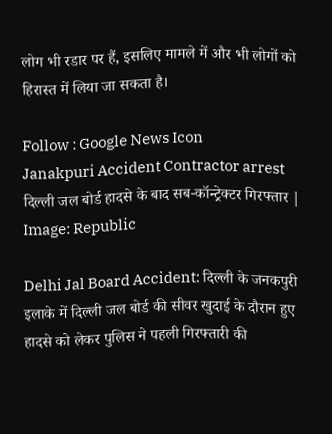लोग भी रडार पर हैं, इसलिए मामले में और भी लोगों को हिरास्त में लिया जा सकता है।

Follow : Google News Icon
Janakpuri Accident Contractor arrest
दिल्ली जल बोर्ड हादसे के बाद सब-कॉन्ट्रेक्टर गिरफ्तार | Image: Republic

Delhi Jal Board Accident: दिल्ली के जनकपुरी इलाके में दिल्ली जल बोर्ड की सीवर खुदाई के दौरान हुए हादसे को लेकर पुलिस ने पहली गिरफ्तारी की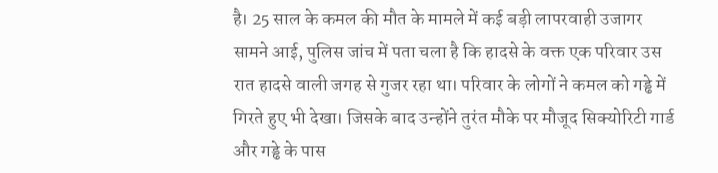है। 25 साल के कमल की मौत के मामले में कई बड़ी लापरवाही उजागर सामने आई, पुलिस जांच में पता चला है कि हादसे के वक्त एक परिवार उस रात हादसे वाली जगह से गुजर रहा था। परिवार के लोगों ने कमल को गड्ढे में गिरते हुए भी देखा। जिसके बाद उन्होंने तुरंत मौके पर मौजूद सिक्योरिटी गार्ड और गड्ढे के पास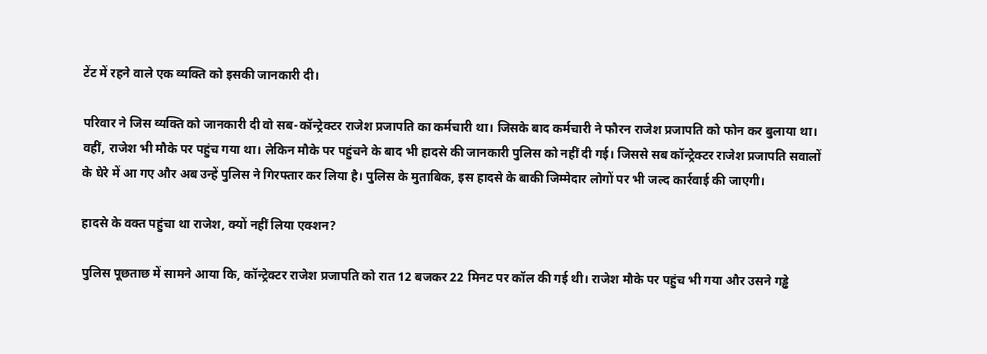टेंट में रहने वाले एक व्यक्ति को इसकी जानकारी दी।

परिवार ने जिस व्यक्ति को जानकारी दी वो सब-कॉन्ट्रेक्टर राजेश प्रजापति का कर्मचारी था। जिसके बाद कर्मचारी ने फौरन राजेश प्रजापति को फोन कर बुलाया था। वहीं, राजेश भी मौके पर पहुंच गया था। लेकिन मौके पर पहुंचने के बाद भी हादसे की जानकारी पुलिस को नहीं दी गई। जिससे सब कॉन्ट्रेक्टर राजेश प्रजापति सवालों के घेरे में आ गए और अब उन्हें पुलिस ने गिरफ्तार कर लिया है। पुलिस के मुताबिक, इस हादसे के बाकी जिम्मेदार लोगों पर भी जल्द कार्रवाई की जाएगी।

हादसे के वक्त पहुंचा था राजेश, क्यों नहीं लिया एक्शन?

पुलिस पूछताछ में सामने आया कि, कॉन्ट्रेक्टर राजेश प्रजापति को रात 12 बजकर 22 मिनट पर कॉल की गई थी। राजेश मौके पर पहुंच भी गया और उसने गड्ढे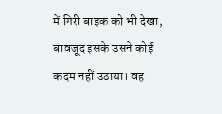में गिरी बाइक को भी देखा, बावजूद इसके उसने कोई कदम नहीं उठाया। वह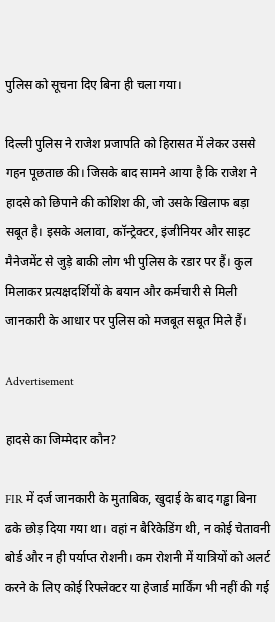पुलिस को सूचना दिए बिना ही चला गया।

दिल्ली पुलिस ने राजेश प्रजापति को हिरासत में लेकर उससे गहन पूछताछ की। जिसके बाद सामने आया है कि राजेश ने हादसे को छिपाने की कोशिश की, जो उसके खिलाफ बड़ा सबूत है। इसके अलावा, कॉन्ट्रेक्टर, इंजीनियर और साइट मैनेजमेंट से जुड़े बाकी लोग भी पुलिस के रडार पर हैं। कुल मिलाकर प्रत्यक्षदर्शियों के बयान और कर्मचारी से मिली जानकारी के आधार पर पुलिस को मजबूत सबूत मिले हैं।

Advertisement

हादसे का जिम्मेदार कौन?

FIR में दर्ज जानकारी के मुताबिक, खुदाई के बाद गड्ढा बिना ढके छोड़ दिया गया था। वहां न बैरिकेडिंग थी, न कोई चेतावनी बोर्ड और न ही पर्याप्त रोशनी। कम रोशनी में यात्रियों को अलर्ट करने के लिए कोई रिफ्लेक्टर या हेजार्ड मार्किंग भी नहीं की गई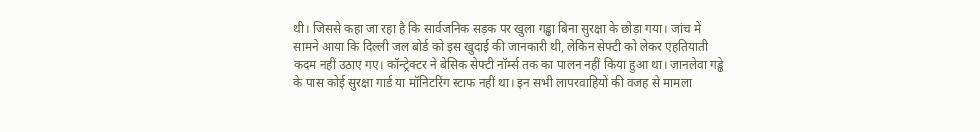थी। जिससे कहा जा रहा है कि सार्वजनिक सड़क पर खुला गड्ढा बिना सुरक्षा के छोड़ा गया। जांच में सामने आया कि दिल्ली जल बोर्ड को इस खुदाई की जानकारी थी, लेकिन सेफ्टी को लेकर एहतियाती कदम नहीं उठाए गए। कॉन्ट्रेक्टर ने बेसिक सेफ्टी नॉर्म्स तक का पालन नहीं किया हुआ था। जानलेवा गड्ढे के पास कोई सुरक्षा गार्ड या मॉनिटरिंग स्टाफ नहीं था। इन सभी लापरवाहियों की वजह से मामला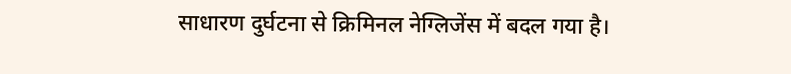साधारण दुर्घटना से क्रिमिनल नेग्लिजेंस में बदल गया है।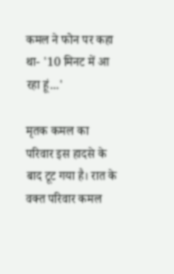कमल ने फोन पर कहा था- '10 मिनट में आ रहा हूं...'

मृतक कमल का परिवार इस हादसे के बाद टूट गया है। रात के वक्त परिवार कमल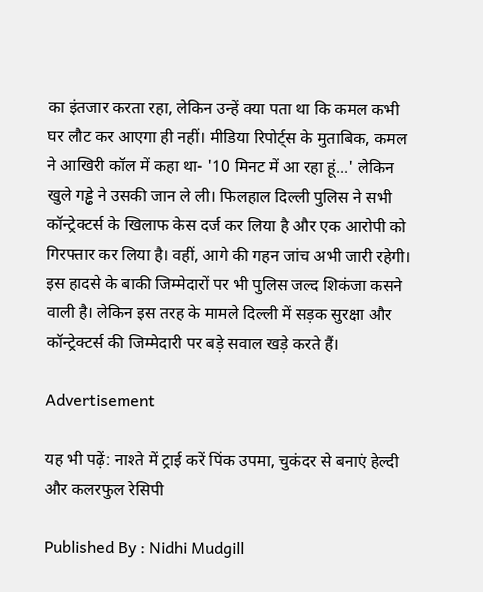का इंतजार करता रहा, लेकिन उन्हें क्या पता था कि कमल कभी घर लौट कर आएगा ही नहीं। मीडिया रिपोर्ट्स के मुताबिक, कमल ने आखिरी कॉल में कहा था- '10 मिनट में आ रहा हूं...' लेकिन खुले गड्ढे ने उसकी जान ले ली। फिलहाल दिल्ली पुलिस ने सभी कॉन्ट्रेक्टर्स के खिलाफ केस दर्ज कर लिया है और एक आरोपी को गिरफ्तार कर लिया है। वहीं, आगे की गहन जांच अभी जारी रहेगी। इस हादसे के बाकी जिम्मेदारों पर भी पुलिस जल्द शिकंजा कसने वाली है। लेकिन इस तरह के मामले दिल्ली में सड़क सुरक्षा और कॉन्ट्रेक्टर्स की जिम्मेदारी पर बड़े सवाल खड़े करते हैं।

Advertisement

यह भी पढ़ें: नाश्ते में ट्राई करें पिंक उपमा, चुकंदर से बनाएं हेल्दी और कलरफुल रेसिपी

Published By : Nidhi Mudgill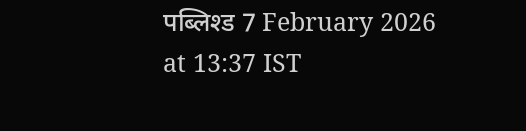पब्लिश्ड 7 February 2026 at 13:37 IST